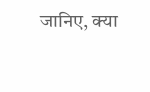जानिए, क्या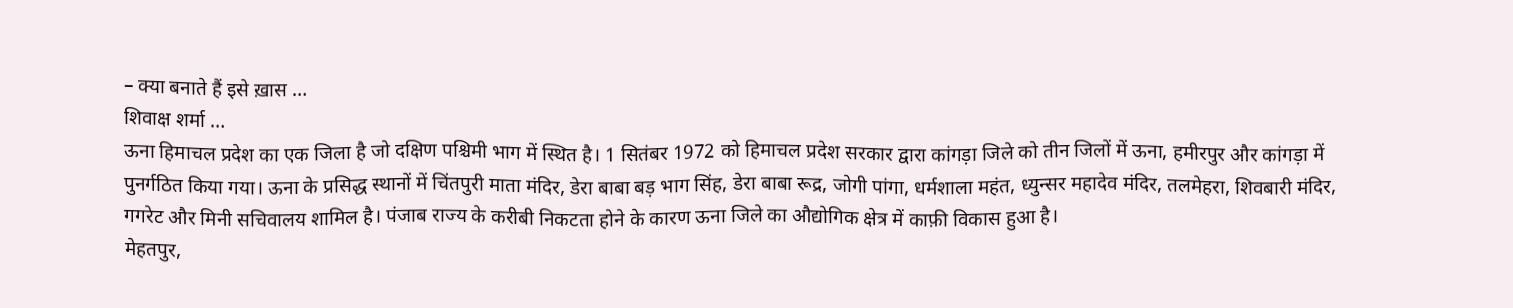– क्या बनाते हैं इसे ख़ास …
शिवाक्ष शर्मा …
ऊना हिमाचल प्रदेश का एक जिला है जो दक्षिण पश्चिमी भाग में स्थित है। 1 सितंबर 1972 को हिमाचल प्रदेश सरकार द्वारा कांगड़ा जिले को तीन जिलों में ऊना, हमीरपुर और कांगड़ा में पुनर्गठित किया गया। ऊना के प्रसिद्ध स्थानों में चिंतपुरी माता मंदिर, डेरा बाबा बड़ भाग सिंह, डेरा बाबा रूद्र, जोगी पांगा, धर्मशाला महंत, ध्युन्सर महादेव मंदिर, तलमेहरा, शिवबारी मंदिर, गगरेट और मिनी सचिवालय शामिल है। पंजाब राज्य के करीबी निकटता होने के कारण ऊना जिले का औद्योगिक क्षेत्र में काफ़ी विकास हुआ है।
मेहतपुर,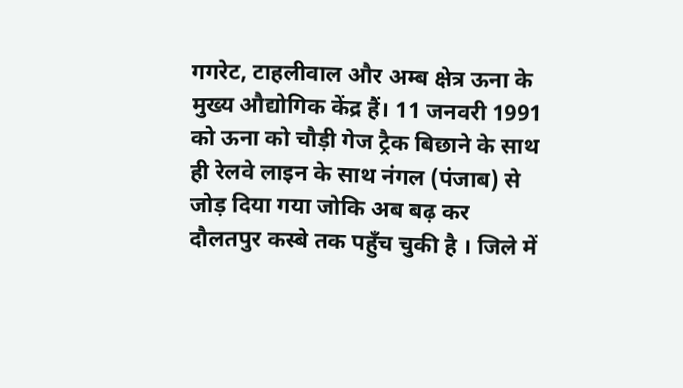गगरेट, टाहलीवाल और अम्ब क्षेत्र ऊना के मुख्य औद्योगिक केंद्र हैं। 11 जनवरी 1991 को ऊना को चौड़ी गेज ट्रैक बिछाने के साथ ही रेलवे लाइन के साथ नंगल (पंजाब) से जोड़ दिया गया जोकि अब बढ़ कर दौलतपुर कस्बे तक पहुँच चुकी है । जिले में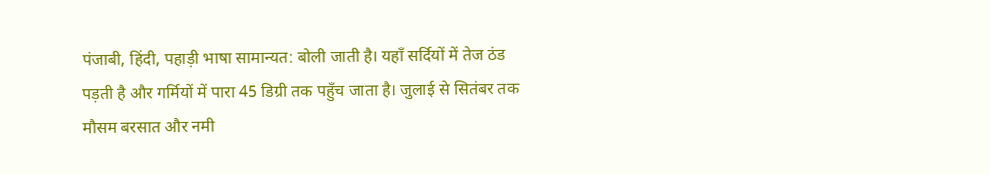पंजाबी, हिंदी, पहाड़ी भाषा सामान्यत: बोली जाती है। यहाँ सर्दियों में तेज ठंड पड़ती है और गर्मियों में पारा 45 डिग्री तक पहुँच जाता है। जुलाई से सितंबर तक मौसम बरसात और नमी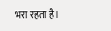भरा रहता है।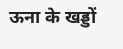ऊना के खड्डों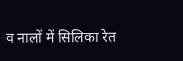व नालों में सिलिका रेत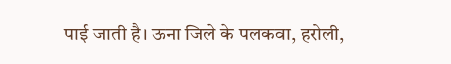पाई जाती है। ऊना जिले के पलकवा, हरोली,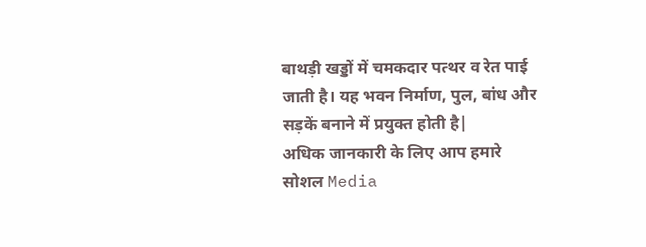बाथड़ी खड्डों में चमकदार पत्थर व रेत पाई जाती है। यह भवन निर्माण, पुल, बांध और सड़कें बनाने में प्रयुक्त होती है|
अधिक जानकारी के लिए आप हमारे सोशल Media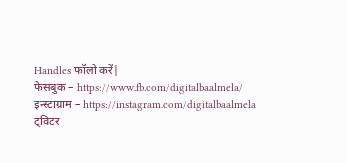Handles फॉलो करें|
फेसबुक – https://www.fb.com/digitalbaalmela/
इन्स्टाग्राम – https://instagram.com/digitalbaalmela
ट्विटर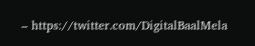– https://twitter.com/DigitalBaalMela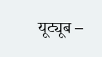यूट्यूब –